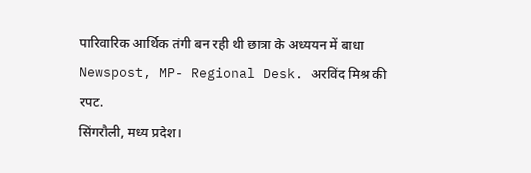पारिवारिक आर्थिक तंगी बन रही थी छात्रा के अध्ययन में बाधा
Newspost, MP- Regional Desk. अरविंद मिश्र की रपट.
सिंगरौली, मध्य प्रदेश।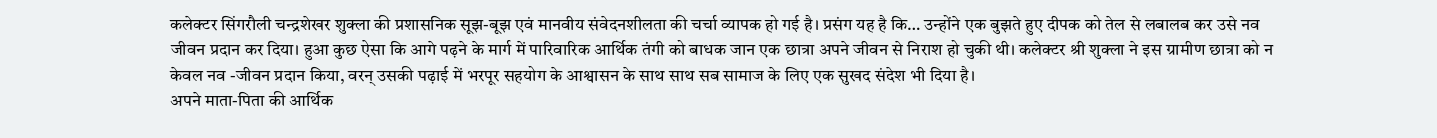कलेक्टर सिंगरौली चन्द्रशेखर शुक्ला की प्रशासनिक सूझ-बूझ एवं मानवीय संवेदनशीलता की चर्चा व्यापक हो गई है। प्रसंग यह है कि… उन्होंने एक बुझते हुए दीपक को तेल से लबालब कर उसे नव जीवन प्रदान कर दिया। हुआ कुछ ऐसा कि आगे पढ़ने के मार्ग में पारिवारिक आर्थिक तंगी को बाधक जान एक छात्रा अपने जीवन से निराश हो चुकी थी। कलेक्टर श्री शुक्ला ने इस ग्रामीण छात्रा को न केवल नव -जीवन प्रदान किया, वरन् उसकी पढ़ाई में भरपूर सहयोग के आश्वासन के साथ साथ सब सामाज के लिए एक सुखद संदेश भी दिया है।
अपने माता-पिता की आर्थिक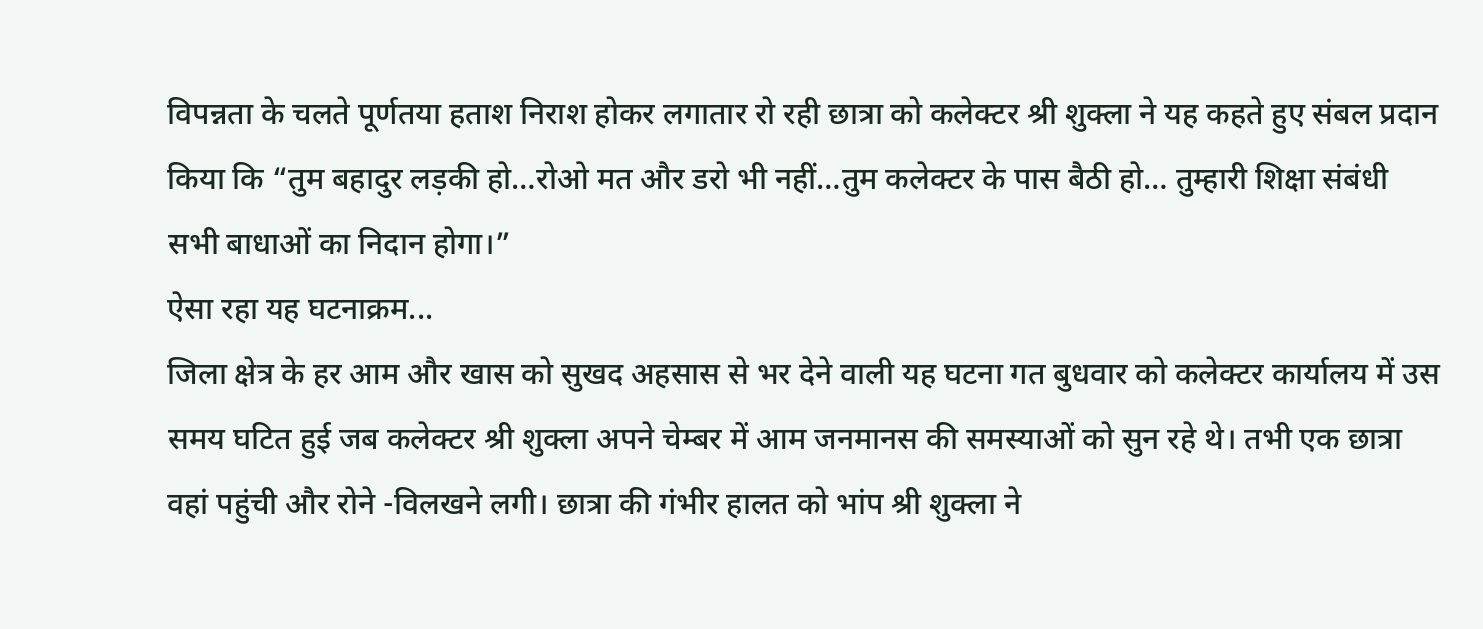विपन्नता के चलते पूर्णतया हताश निराश होकर लगातार रो रही छात्रा को कलेक्टर श्री शुक्ला ने यह कहते हुए संबल प्रदान किया कि “तुम बहादुर लड़की हो…रोओ मत और डरो भी नहीं…तुम कलेक्टर के पास बैठी हो… तुम्हारी शिक्षा संबंधी सभी बाधाओं का निदान होगा।”
ऐसा रहा यह घटनाक्रम...
जिला क्षेत्र के हर आम और खास को सुखद अहसास से भर देने वाली यह घटना गत बुधवार को कलेक्टर कार्यालय में उस समय घटित हुई जब कलेक्टर श्री शुक्ला अपने चेम्बर में आम जनमानस की समस्याओं को सुन रहे थे। तभी एक छात्रा वहां पहुंची और रोने -विलखने लगी। छात्रा की गंभीर हालत को भांप श्री शुक्ला ने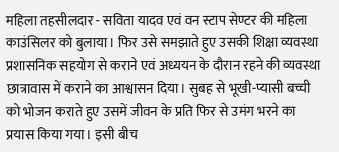महिला तहसीलदार - सविता यादव एवं वन स्टाप सेण्टर की महिला काउंसिलर को बुलाया। फिर उसे समझाते हुए उसकी शिक्षा व्यवस्था प्रशासनिक सहयोग से कराने एवं अध्ययन के दौरान रहने की व्यवस्था छात्रावास में कराने का आश्वासन दिया। सुबह से भूखी-प्यासी बच्ची को भोजन कराते हुए उसमें जीवन के प्रति फिर से उमंग भरने का प्रयास किया गया। इसी बीच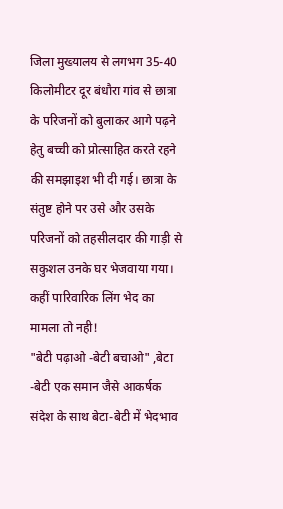जिला मुख्यालय से लगभग 35-40 किलोमीटर दूर बंधौरा गांव से छात्रा के परिजनों को बुलाकर आगे पढ़ने हेतु बच्ची को प्रोत्साहित करते रहने की समझाइश भी दी गई। छात्रा के संतुष्ट होने पर उसे और उसके परिजनों को तहसीलदार की गाड़ी से सकुशल उनके घर भेजवाया गया।
कहीं पारिवारिक लिंग भेद का मामला तो नही!
"बेटी पढ़ाओ -बेटी बचाओ" ,बेटा -बेटी एक समान जैसे आकर्षक संदेश के साथ बेटा-बेटी में भेदभाव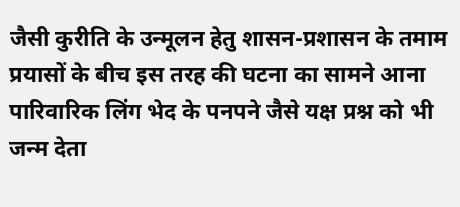जैसी कुरीति के उन्मूलन हेतु शासन-प्रशासन के तमाम प्रयासों के बीच इस तरह की घटना का सामने आना पारिवारिक लिंग भेद के पनपने जैसे यक्ष प्रश्न को भी जन्म देता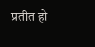प्रतीत हो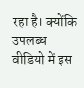रहा है। क्योंकि उपलब्ध वीडियो में इस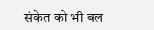संकेत को भी बल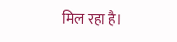मिल रहा है।